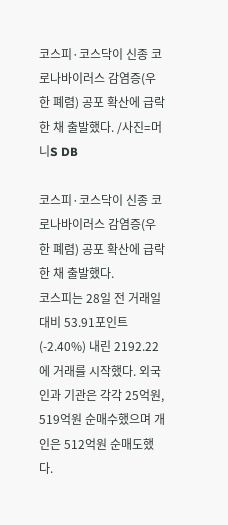코스피·코스닥이 신종 코로나바이러스 감염증(우한 폐렴) 공포 확산에 급락한 채 출발했다. /사진=머니S DB

코스피·코스닥이 신종 코로나바이러스 감염증(우한 폐렴) 공포 확산에 급락한 채 출발했다.
코스피는 28일 전 거래일 대비 53.91포인트(-2.40%) 내린 2192.22에 거래를 시작했다. 외국인과 기관은 각각 25억원, 519억원 순매수했으며 개인은 512억원 순매도했다.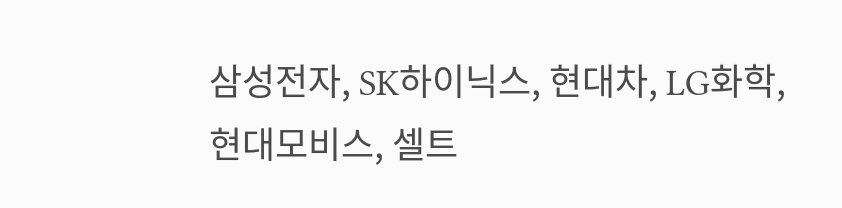삼성전자, SK하이닉스, 현대차, LG화학, 현대모비스, 셀트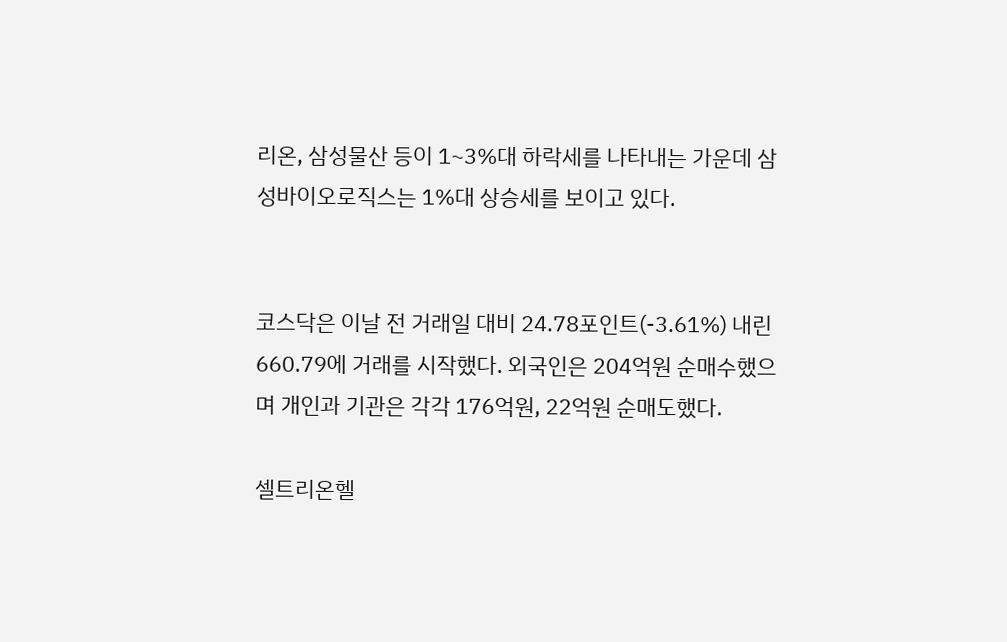리온, 삼성물산 등이 1~3%대 하락세를 나타내는 가운데 삼성바이오로직스는 1%대 상승세를 보이고 있다.


코스닥은 이날 전 거래일 대비 24.78포인트(-3.61%) 내린 660.79에 거래를 시작했다. 외국인은 204억원 순매수했으며 개인과 기관은 각각 176억원, 22억원 순매도했다.

셀트리온헬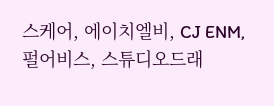스케어, 에이치엘비, CJ ENM, 펄어비스, 스튜디오드래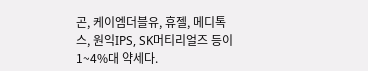곤, 케이엠더블유, 휴젤, 메디톡스, 원익IPS, SK머티리얼즈 등이 1~4%대 약세다.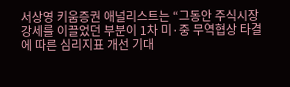서상영 키움증권 애널리스트는 “그동안 주식시장 강세를 이끌었던 부분이 1차 미·중 무역협상 타결에 따른 심리지표 개선 기대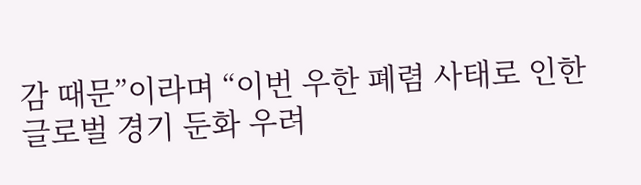감 때문”이라며 “이번 우한 폐렴 사태로 인한 글로벌 경기 둔화 우려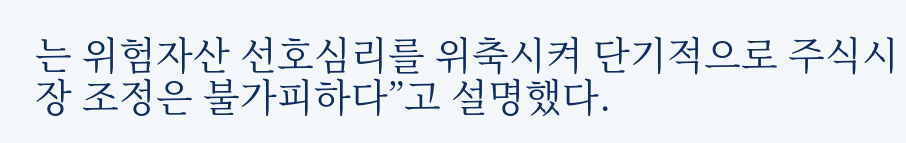는 위험자산 선호심리를 위축시켜 단기적으로 주식시장 조정은 불가피하다”고 설명했다.